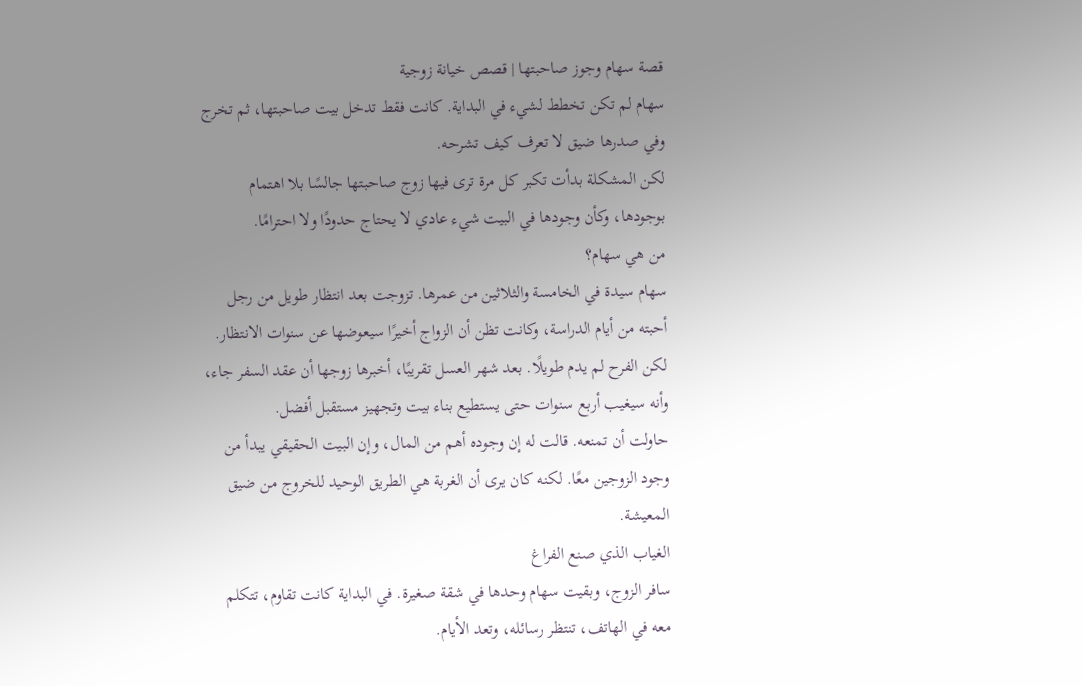قصة سهام وجوز صاحبتها | قصص خيانة زوجية
سهام لم تكن تخطط لشيء في البداية. كانت فقط تدخل بيت صاحبتها، ثم تخرج وفي صدرها ضيق لا تعرف كيف تشرحه.
لكن المشكلة بدأت تكبر كل مرة ترى فيها زوج صاحبتها جالسًا بلا اهتمام بوجودها، وكأن وجودها في البيت شيء عادي لا يحتاج حدودًا ولا احترامًا.
من هي سهام؟
سهام سيدة في الخامسة والثلاثين من عمرها. تزوجت بعد انتظار طويل من رجل أحبته من أيام الدراسة، وكانت تظن أن الزواج أخيرًا سيعوضها عن سنوات الانتظار.
لكن الفرح لم يدم طويلًا. بعد شهر العسل تقريبًا، أخبرها زوجها أن عقد السفر جاء، وأنه سيغيب أربع سنوات حتى يستطيع بناء بيت وتجهيز مستقبل أفضل.
حاولت أن تمنعه. قالت له إن وجوده أهم من المال، وإن البيت الحقيقي يبدأ من وجود الزوجين معًا. لكنه كان يرى أن الغربة هي الطريق الوحيد للخروج من ضيق المعيشة.
الغياب الذي صنع الفراغ
سافر الزوج، وبقيت سهام وحدها في شقة صغيرة. في البداية كانت تقاوم، تتكلم معه في الهاتف، تنتظر رسائله، وتعد الأيام.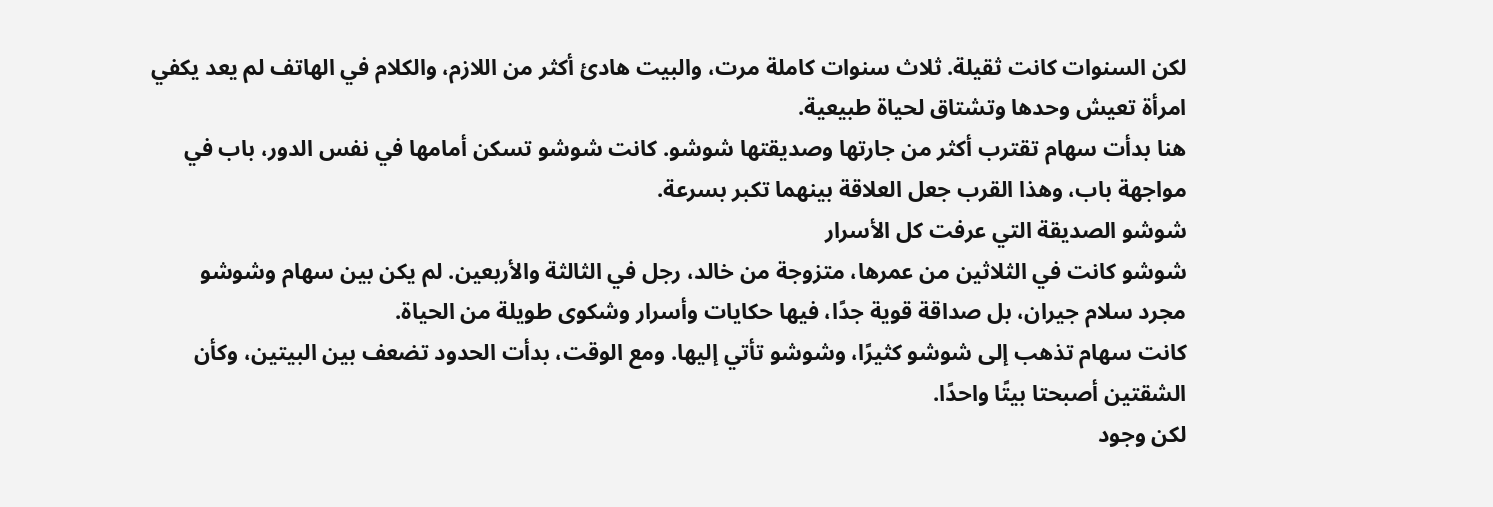لكن السنوات كانت ثقيلة. ثلاث سنوات كاملة مرت، والبيت هادئ أكثر من اللازم، والكلام في الهاتف لم يعد يكفي امرأة تعيش وحدها وتشتاق لحياة طبيعية.
هنا بدأت سهام تقترب أكثر من جارتها وصديقتها شوشو. كانت شوشو تسكن أمامها في نفس الدور، باب في مواجهة باب، وهذا القرب جعل العلاقة بينهما تكبر بسرعة.
شوشو الصديقة التي عرفت كل الأسرار
شوشو كانت في الثلاثين من عمرها، متزوجة من خالد، رجل في الثالثة والأربعين. لم يكن بين سهام وشوشو مجرد سلام جيران، بل صداقة قوية جدًا، فيها حكايات وأسرار وشكوى طويلة من الحياة.
كانت سهام تذهب إلى شوشو كثيرًا، وشوشو تأتي إليها. ومع الوقت، بدأت الحدود تضعف بين البيتين، وكأن الشقتين أصبحتا بيتًا واحدًا.
لكن وجود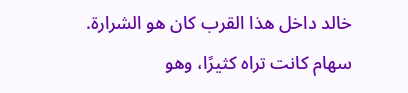خالد داخل هذا القرب كان هو الشرارة. سهام كانت تراه كثيرًا، وهو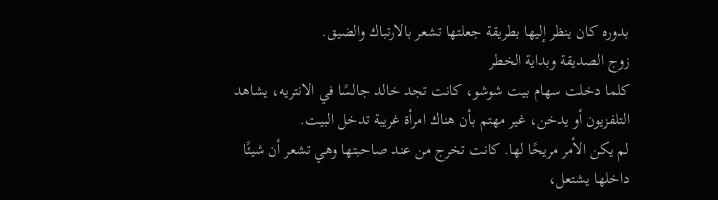بدوره كان ينظر إليها بطريقة جعلتها تشعر بالارتباك والضيق.
زوج الصديقة وبداية الخطر
كلما دخلت سهام بيت شوشو، كانت تجد خالد جالسًا في الانتريه، يشاهد التلفزيون أو يدخن، غير مهتم بأن هناك امرأة غريبة تدخل البيت.
لم يكن الأمر مريحًا لها. كانت تخرج من عند صاحبتها وهي تشعر أن شيئًا داخلها يشتعل،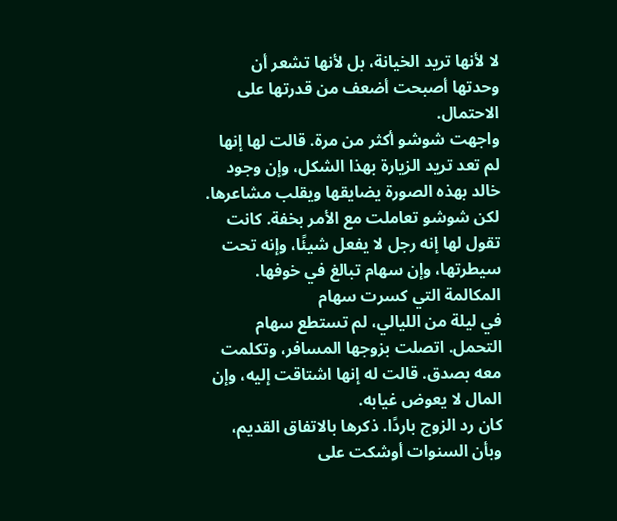لا لأنها تريد الخيانة، بل لأنها تشعر أن وحدتها أصبحت أضعف من قدرتها على الاحتمال.
واجهت شوشو أكثر من مرة. قالت لها إنها لم تعد تريد الزيارة بهذا الشكل، وإن وجود خالد بهذه الصورة يضايقها ويقلب مشاعرها.
لكن شوشو تعاملت مع الأمر بخفة. كانت تقول لها إنه رجل لا يفعل شيئًا، وإنه تحت سيطرتها، وإن سهام تبالغ في خوفها.
المكالمة التي كسرت سهام
في ليلة من الليالي، لم تستطع سهام التحمل. اتصلت بزوجها المسافر، وتكلمت معه بصدق. قالت له إنها اشتاقت إليه، وإن المال لا يعوض غيابه.
كان رد الزوج باردًا. ذكرها بالاتفاق القديم، وبأن السنوات أوشكت على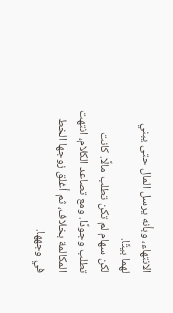الانتهاء، وبأنه يرسل المال حتى يبني لهما بيتًا.
لكن سهام لم تكن تطلب مالًا. كانت تطلب وجودًا. ومع تصاعد الكلام، انتهت المكالمة بخلاف، ثم أغلق زوجها الخط في وجهها.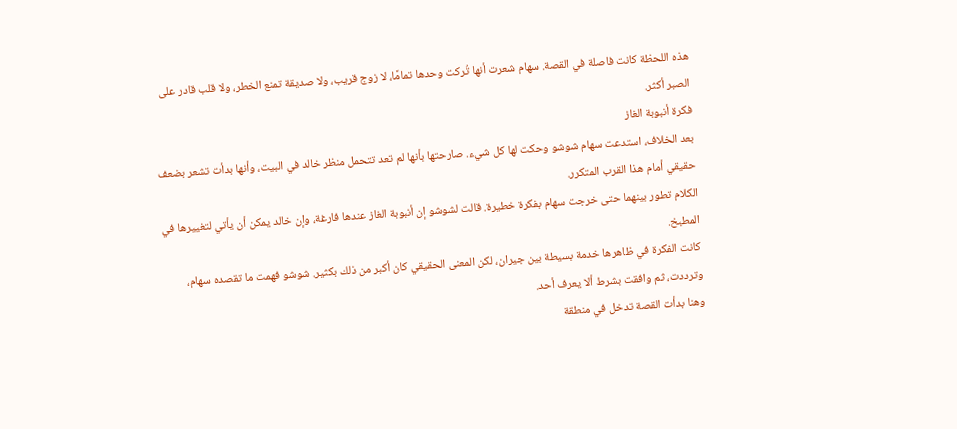هذه اللحظة كانت فاصلة في القصة. سهام شعرت أنها تُركت وحدها تمامًا، لا زوج قريب، ولا صديقة تمنع الخطر، ولا قلب قادر على الصبر أكثر.
فكرة أنبوبة الغاز
بعد الخلاف، استدعت سهام شوشو وحكت لها كل شيء. صارحتها بأنها لم تعد تتحمل منظر خالد في البيت، وأنها بدأت تشعر بضعف حقيقي أمام هذا القرب المتكرر.
الكلام تطور بينهما حتى خرجت سهام بفكرة خطيرة. قالت لشوشو إن أنبوبة الغاز عندها فارغة، وإن خالد يمكن أن يأتي لتغييرها في المطبخ.
كانت الفكرة في ظاهرها خدمة بسيطة بين جيران، لكن المعنى الحقيقي كان أكبر من ذلك بكثير. شوشو فهمت ما تقصده سهام، وترددت، ثم وافقت بشرط ألا يعرف أحد.
وهنا بدأت القصة تدخل في منطقة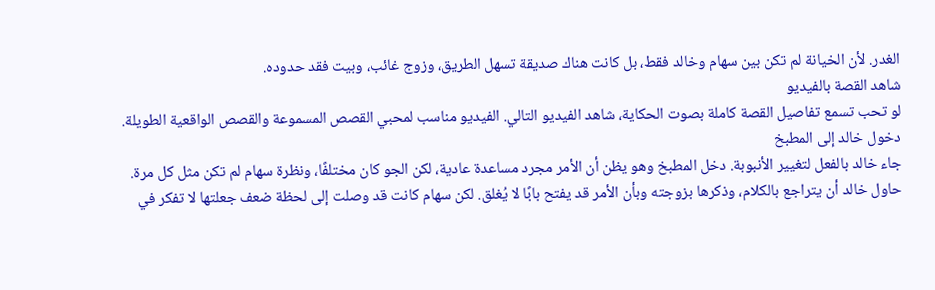الغدر. لأن الخيانة لم تكن بين سهام وخالد فقط، بل كانت هناك صديقة تسهل الطريق، وزوج غائب، وبيت فقد حدوده.
شاهد القصة بالفيديو
لو تحب تسمع تفاصيل القصة كاملة بصوت الحكاية، شاهد الفيديو التالي. الفيديو مناسب لمحبي القصص المسموعة والقصص الواقعية الطويلة.
دخول خالد إلى المطبخ
جاء خالد بالفعل لتغيير الأنبوبة. دخل المطبخ وهو يظن أن الأمر مجرد مساعدة عادية، لكن الجو كان مختلفًا، ونظرة سهام لم تكن مثل كل مرة.
حاول خالد أن يتراجع بالكلام، وذكرها بزوجته وبأن الأمر قد يفتح بابًا لا يُغلق. لكن سهام كانت قد وصلت إلى لحظة ضعف جعلتها لا تفكر في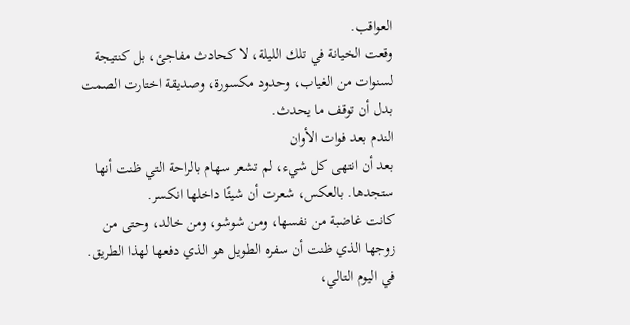العواقب.
وقعت الخيانة في تلك الليلة، لا كحادث مفاجئ، بل كنتيجة لسنوات من الغياب، وحدود مكسورة، وصديقة اختارت الصمت بدل أن توقف ما يحدث.
الندم بعد فوات الأوان
بعد أن انتهى كل شيء، لم تشعر سهام بالراحة التي ظنت أنها ستجدها. بالعكس، شعرت أن شيئًا داخلها انكسر.
كانت غاضبة من نفسها، ومن شوشو، ومن خالد، وحتى من زوجها الذي ظنت أن سفره الطويل هو الذي دفعها لهذا الطريق.
في اليوم التالي،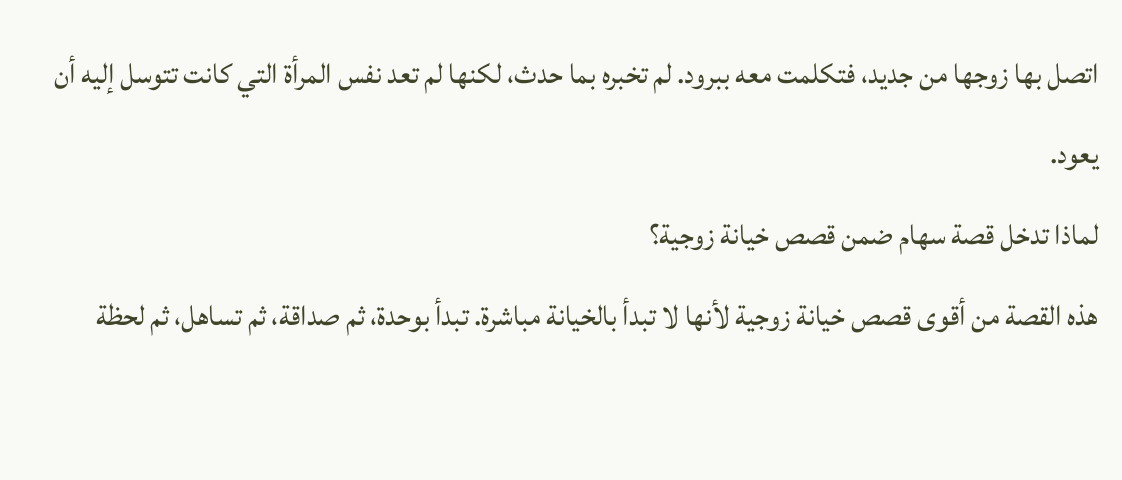اتصل بها زوجها من جديد، فتكلمت معه ببرود. لم تخبره بما حدث، لكنها لم تعد نفس المرأة التي كانت تتوسل إليه أن يعود.
لماذا تدخل قصة سهام ضمن قصص خيانة زوجية؟
هذه القصة من أقوى قصص خيانة زوجية لأنها لا تبدأ بالخيانة مباشرة. تبدأ بوحدة، ثم صداقة، ثم تساهل، ثم لحظة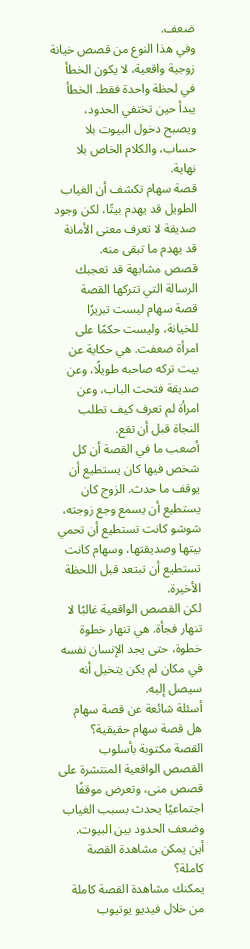ضعف.
وفي هذا النوع من قصص خيانة زوجية واقعية، لا يكون الخطأ في لحظة واحدة فقط. الخطأ يبدأ حين تختفي الحدود، ويصبح دخول البيوت بلا حساب، والكلام الخاص بلا نهاية.
قصة سهام تكشف أن الغياب الطويل قد يهدم بيتًا، لكن وجود صديقة لا تعرف معنى الأمانة قد يهدم ما تبقى منه.
قصص مشابهة قد تعجبك
الرسالة التي تتركها القصة
قصة سهام ليست تبريرًا للخيانة، وليست حكمًا على امرأة ضعفت. هي حكاية عن بيت تركه صاحبه طويلًا، وعن صديقة فتحت الباب، وعن امرأة لم تعرف كيف تطلب النجاة قبل أن تقع.
أصعب ما في القصة أن كل شخص فيها كان يستطيع أن يوقف ما حدث. الزوج كان يستطيع أن يسمع وجع زوجته، شوشو كانت تستطيع أن تحمي بيتها وصديقتها، وسهام كانت تستطيع أن تبتعد قبل اللحظة الأخيرة.
لكن القصص الواقعية غالبًا لا تنهار فجأة. هي تنهار خطوة خطوة، حتى يجد الإنسان نفسه في مكان لم يكن يتخيل أنه سيصل إليه.
أسئلة شائعة عن قصة سهام
هل قصة سهام حقيقية؟
القصة مكتوبة بأسلوب القصص الواقعية المنتشرة على قصص منى، وتعرض موقفًا اجتماعيًا يحدث بسبب الغياب وضعف الحدود بين البيوت.
أين يمكن مشاهدة القصة كاملة؟
يمكنك مشاهدة القصة كاملة من خلال فيديو يوتيوب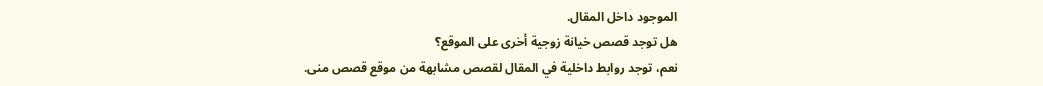الموجود داخل المقال.
هل توجد قصص خيانة زوجية أخرى على الموقع؟
نعم، توجد روابط داخلية في المقال لقصص مشابهة من موقع قصص منى.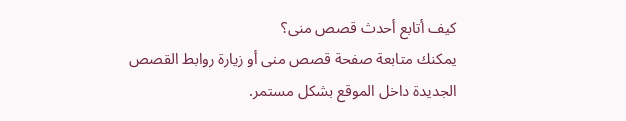كيف أتابع أحدث قصص منى؟
يمكنك متابعة صفحة قصص منى أو زيارة روابط القصص الجديدة داخل الموقع بشكل مستمر.